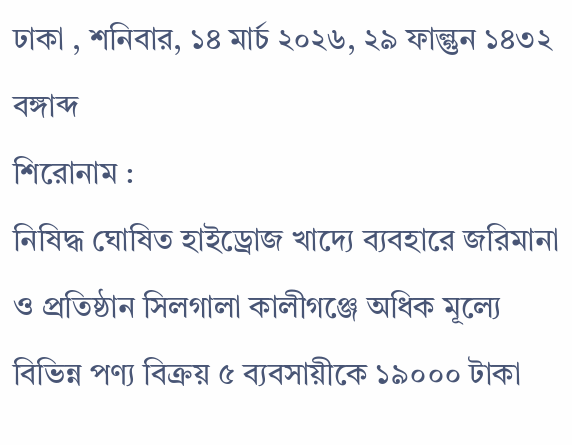ঢাকা , শনিবার, ১৪ মার্চ ২০২৬, ২৯ ফাল্গুন ১৪৩২ বঙ্গাব্দ
শিরোনাম :
নিষিদ্ধ ঘোষিত হাইড্রোজ খাদ্যে ব্যবহারে জরিমানা ও প্রতিষ্ঠান সিলগালা কালীগঞ্জে অধিক মূল্যে বিভিন্ন পণ্য বিক্রয় ৫ ব্যবসায়ীকে ১৯০০০ টাকা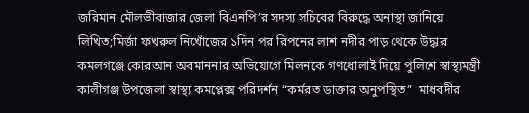জরিমান মৌলভীবাজার জেলা বিএনপি’র সদস্য সচিবের বিরুদ্ধে অনাস্থা জানিয়ে লিখিত;মির্জা ফখরুল নিখোঁজের ১দিন পর রিপনের লাশ নদীর পাড় থেকে উদ্ধার কমলগঞ্জে কোরআন অবমাননার অভিযোগে মিলনকে গণধোলাই দিয়ে পুলিশে স্বাস্থ্যমন্ত্রী কালীগঞ্জ উপজেলা স্বাস্থ্য কমপ্লেক্স পরিদর্শন “কর্মরত ডাক্তার অনুপস্থিত”  মাধবদীর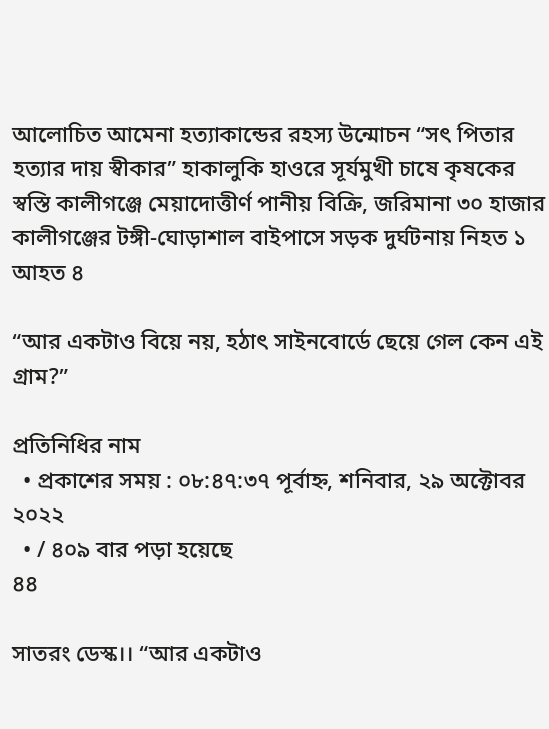আলোচিত আমেনা হত্যাকান্ডের রহস্য উন্মোচন “সৎ পিতার হত্যার দায় স্বীকার” হাকালুকি হাওরে সূর্যমুখী চাষে কৃষকের স্বস্তি কালীগঞ্জে মেয়াদোত্তীর্ণ পানীয় বিক্রি, জরিমানা ৩০ হাজার কালীগঞ্জের টঙ্গী-ঘোড়াশাল বাইপাসে সড়ক দুর্ঘটনায় নিহত ১ আহত ৪

“আর একটাও বিয়ে নয়, হঠাৎ সাইনবোর্ডে ছেয়ে গেল কেন এই গ্রাম?”

প্রতিনিধির নাম
  • প্রকাশের সময় : ০৮:৪৭:৩৭ পূর্বাহ্ন, শনিবার, ২৯ অক্টোবর ২০২২
  • / ৪০৯ বার পড়া হয়েছে
৪৪

সাতরং ডেস্ক।। “আর একটাও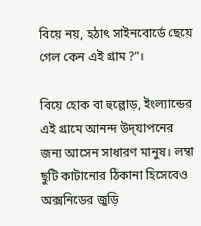বিয়ে নয়, হঠাৎ সাইনবোর্ডে ছেয়ে গেল কেন এই গ্রাম?”।

বিয়ে হোক বা হুল্লোড়, ইংল্যান্ডের এই গ্রামে আনন্দ উদ্‌যাপনের জন্য আসেন সাধারণ মানুষ। লম্বা ছুটি কাটানোর ঠিকানা হিসেবেও অক্সনিডের জুড়ি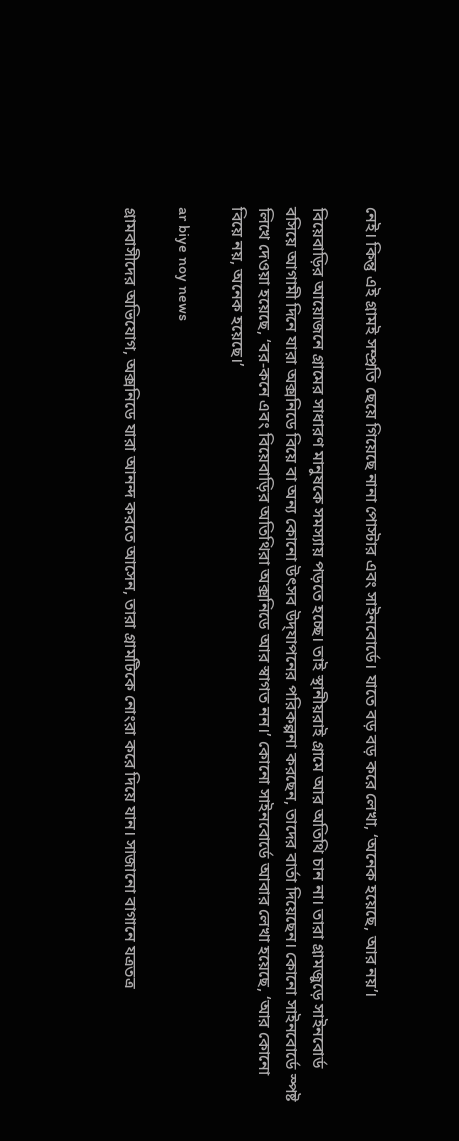নেই। কিন্তু এই গ্রামই সম্প্রতি ছেয়ে গিয়েছে নানা পোস্টার এবং সাইনবোর্ডে। যাতে বড় বড় করে লেখা, ‘অনেক হয়েছে, আর নয়’।

বিয়েবাড়ির আয়োজনে গ্রামের সাধারণ মানুষকে সমস্যায় পড়তে হচ্ছে। তাই স্থানীয়রাই গ্রামে আর অতিথি চান না। তারা গ্রামজুড়ে সাইনবোর্ড বসিয়ে আগামী দিনে যারা অক্সনিডে বিয়ে বা অন্য কোনো উৎসব উদ্‌যাপনের পরিকল্পনা করছেন, তাদের বার্তা দিয়েছেন। কোনো সাইনবোর্ডে স্পষ্ট লিখে দেওয়া হয়েছে, ‘বর-কনে এবং বিয়েবাড়ির অতিথিরা অক্সনিডে আর স্বাগত নন।’ কোনো সাইনবোর্ডে আবার লেখা হয়েছে, ‘আর কোনো বিয়ে নয়, অনেক হয়েছে।’

ar biye noy news

গ্রামবাসীদের অভিযোগ, অক্সনিডে যারা আনন্দ করতে আসেন, তারা গ্রামটিকে নোংরা করে দিয়ে যান। সাজানো বাগানে যত্রতত্র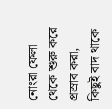নোংরা ফেলা থেকে শুরু করে প্রস্রাব করা, কিছুই বাদ থাকে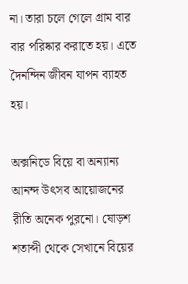না। তারা চলে গেলে গ্রাম বার বার পরিষ্কার করাতে হয়। এতে দৈনন্দিন জীবন যাপন ব্যাহত হয়।

অক্সনিডে বিয়ে বা অন্যান্য আনন্দ উৎসব আয়োজনের রীতি অনেক পুরনো। ষোড়শ শতাব্দী থেকে সেখানে বিয়ের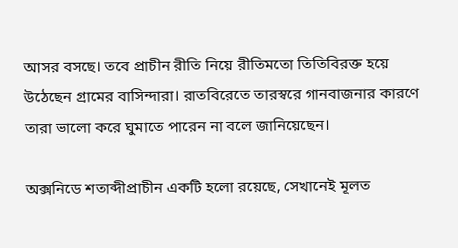আসর বসছে। তবে প্রাচীন রীতি নিয়ে রীতিমতো তিতিবিরক্ত হয়ে উঠেছেন গ্রামের বাসিন্দারা। রাতবিরেতে তারস্বরে গানবাজনার কারণে তারা ভালো করে ঘুমাতে পারেন না বলে জানিয়েছেন।

অক্সনিডে শতাব্দীপ্রাচীন একটি হলো রয়েছে, সেখানেই মূলত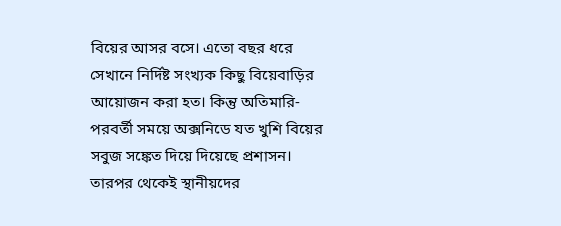বিয়ের আসর বসে। এতো বছর ধরে সেখানে নির্দিষ্ট সংখ্যক কিছু বিয়েবাড়ির আয়োজন করা হত। কিন্তু অতিমারি-পরবর্তী সময়ে অক্সনিডে যত খুশি বিয়ের সবুজ সঙ্কেত দিয়ে দিয়েছে প্রশাসন। তারপর থেকেই স্থানীয়দের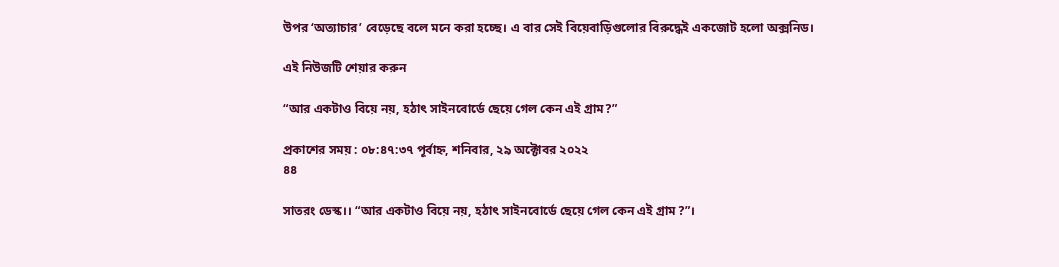উপর ‘অত্যাচার’ বেড়েছে বলে মনে করা হচ্ছে। এ বার সেই বিয়েবাড়িগুলোর বিরুদ্ধেই একজোট হলো অক্সনিড।

এই নিউজটি শেয়ার করুন

“আর একটাও বিয়ে নয়, হঠাৎ সাইনবোর্ডে ছেয়ে গেল কেন এই গ্রাম?”

প্রকাশের সময় : ০৮:৪৭:৩৭ পূর্বাহ্ন, শনিবার, ২৯ অক্টোবর ২০২২
৪৪

সাতরং ডেস্ক।। “আর একটাও বিয়ে নয়, হঠাৎ সাইনবোর্ডে ছেয়ে গেল কেন এই গ্রাম?”।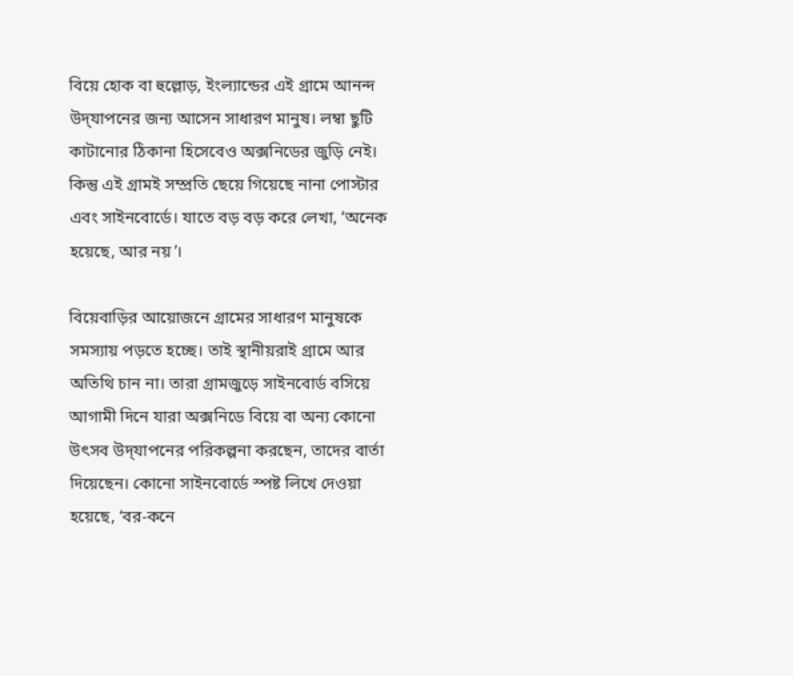বিয়ে হোক বা হুল্লোড়, ইংল্যান্ডের এই গ্রামে আনন্দ উদ্‌যাপনের জন্য আসেন সাধারণ মানুষ। লম্বা ছুটি কাটানোর ঠিকানা হিসেবেও অক্সনিডের জুড়ি নেই। কিন্তু এই গ্রামই সম্প্রতি ছেয়ে গিয়েছে নানা পোস্টার এবং সাইনবোর্ডে। যাতে বড় বড় করে লেখা, ‘অনেক হয়েছে, আর নয়’।

বিয়েবাড়ির আয়োজনে গ্রামের সাধারণ মানুষকে সমস্যায় পড়তে হচ্ছে। তাই স্থানীয়রাই গ্রামে আর অতিথি চান না। তারা গ্রামজুড়ে সাইনবোর্ড বসিয়ে আগামী দিনে যারা অক্সনিডে বিয়ে বা অন্য কোনো উৎসব উদ্‌যাপনের পরিকল্পনা করছেন, তাদের বার্তা দিয়েছেন। কোনো সাইনবোর্ডে স্পষ্ট লিখে দেওয়া হয়েছে, ‘বর-কনে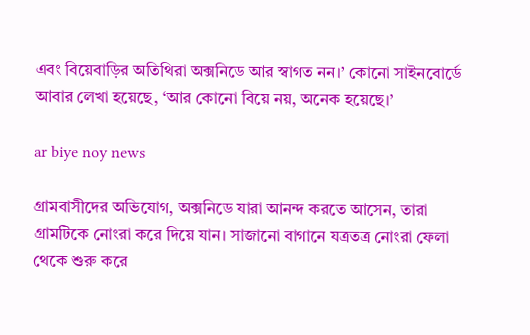এবং বিয়েবাড়ির অতিথিরা অক্সনিডে আর স্বাগত নন।’ কোনো সাইনবোর্ডে আবার লেখা হয়েছে, ‘আর কোনো বিয়ে নয়, অনেক হয়েছে।’

ar biye noy news

গ্রামবাসীদের অভিযোগ, অক্সনিডে যারা আনন্দ করতে আসেন, তারা গ্রামটিকে নোংরা করে দিয়ে যান। সাজানো বাগানে যত্রতত্র নোংরা ফেলা থেকে শুরু করে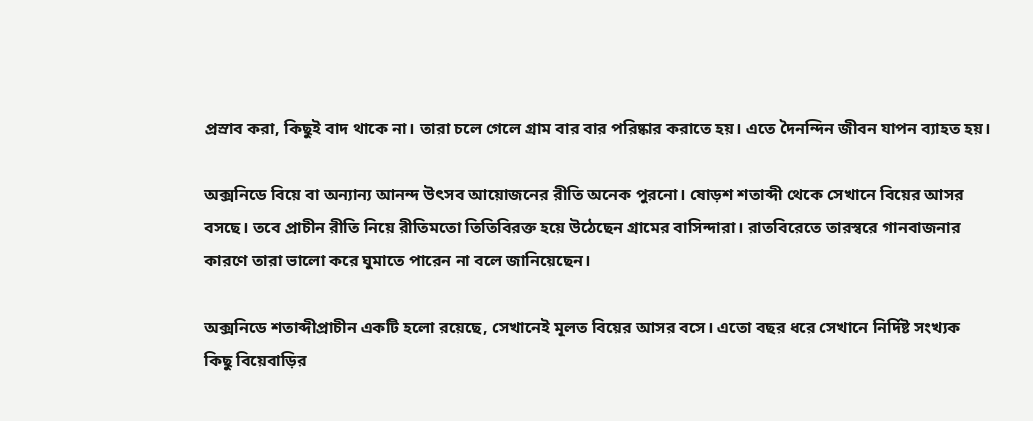প্রস্রাব করা, কিছুই বাদ থাকে না। তারা চলে গেলে গ্রাম বার বার পরিষ্কার করাতে হয়। এতে দৈনন্দিন জীবন যাপন ব্যাহত হয়।

অক্সনিডে বিয়ে বা অন্যান্য আনন্দ উৎসব আয়োজনের রীতি অনেক পুরনো। ষোড়শ শতাব্দী থেকে সেখানে বিয়ের আসর বসছে। তবে প্রাচীন রীতি নিয়ে রীতিমতো তিতিবিরক্ত হয়ে উঠেছেন গ্রামের বাসিন্দারা। রাতবিরেতে তারস্বরে গানবাজনার কারণে তারা ভালো করে ঘুমাতে পারেন না বলে জানিয়েছেন।

অক্সনিডে শতাব্দীপ্রাচীন একটি হলো রয়েছে, সেখানেই মূলত বিয়ের আসর বসে। এতো বছর ধরে সেখানে নির্দিষ্ট সংখ্যক কিছু বিয়েবাড়ির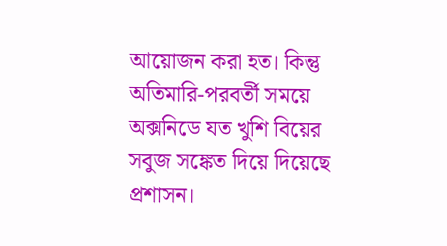আয়োজন করা হত। কিন্তু অতিমারি-পরবর্তী সময়ে অক্সনিডে যত খুশি বিয়ের সবুজ সঙ্কেত দিয়ে দিয়েছে প্রশাসন।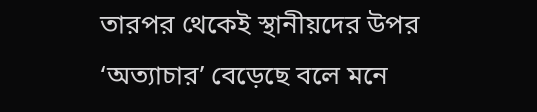তারপর থেকেই স্থানীয়দের উপর ‘অত্যাচার’ বেড়েছে বলে মনে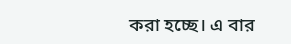করা হচ্ছে। এ বার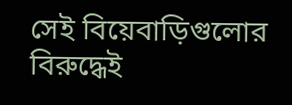সেই বিয়েবাড়িগুলোর বিরুদ্ধেই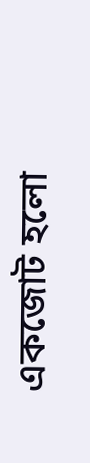একজোট হলো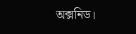অক্সনিড।